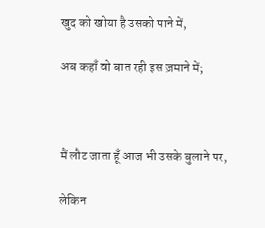खुद को खोया है उसको पाने में,

अब कहाँ वो बात रही इस ज़माने में;



मैं लौट जाता हूँ आज भी उसके बुलाने पर,

लेकिन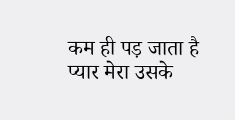कम ही पड़ जाता है प्यार मेरा उसके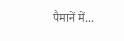पैमानें में...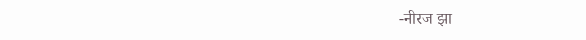-नीरज झा